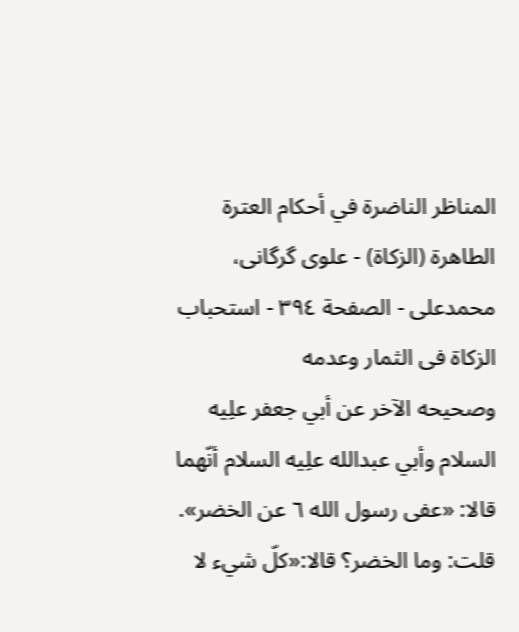المناظر الناضرة في أحکام العترة الطاهرة (الزکاة) - علوی گرگانی، محمدعلی - الصفحة ٣٩٤ - استحباب الزکاة فی الثمار وعدمه
وصحيحه الآخر عن أبي جعفر علِیه السلام وأبي عبدالله علِیه السلام أنّهما قالا: «عفى رسول الله ٦ عن الخضر». قلت: وما الخضر؟ قالا:«كلّ شيء لا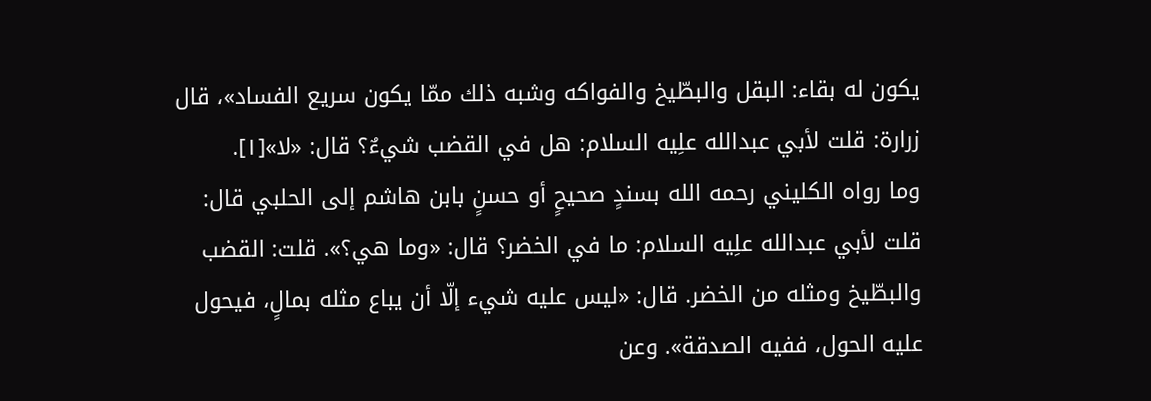يكون له بقاء: البقل والبطّيخ والفواكه وشبه ذلك ممّا يكون سريع الفساد»، قال زرارة: قلت لأبي عبدالله علِیه السلام: هل في القضب شيءٌ؟ قال: «لا»[١].
وما رواه الكليني رحمه الله بسندٍ صحيحٍ أو حسنٍ بابن هاشم إلى الحلبي قال: قلت لأبي عبدالله علِیه السلام: ما في الخضر؟ قال: «وما هي؟». قلت: القضب والبطّيخ ومثله من الخضر. قال: «ليس عليه شيء إلّا أن يباع مثله بمالٍ، فيحول عليه الحول، ففيه الصدقة». وعن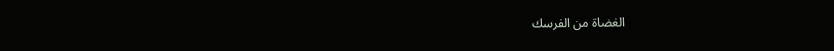الغضاة من الفرسك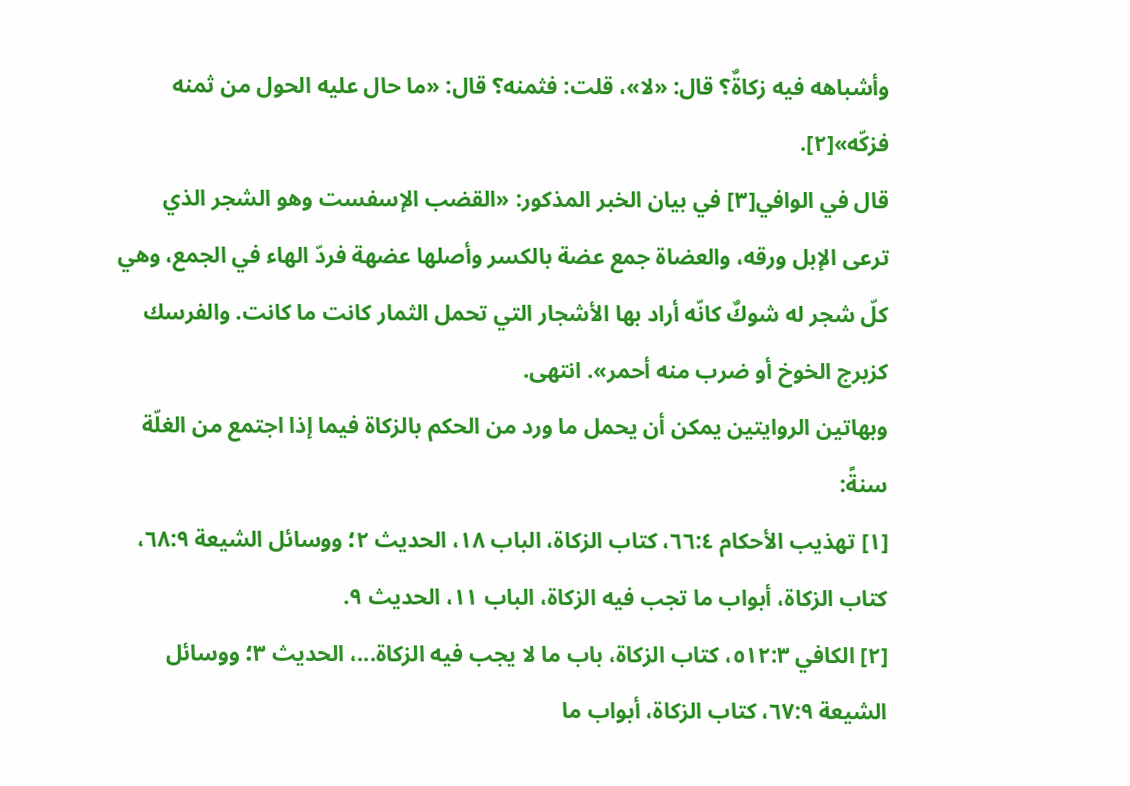وأشباهه فيه زكاةٌ؟ قال: «لا»، قلت: فثمنه؟ قال: «ما حال عليه الحول من ثمنه فزكّه»[٢].
قال في الوافي[٣] في بيان الخبر المذكور: «القضب الإسفست وهو الشجر الذي ترعى الإبل ورقه، والعضاة جمع عضة بالكسر وأصلها عضهة فردّ الهاء في الجمع، وهي كلّ شجر له شوكٌ كانّه أراد بها الأشجار التي تحمل الثمار كانت ما كانت. والفرسك كزبرج الخوخ أو ضرب منه أحمر». انتهى.
وبهاتين الروايتين يمكن أن يحمل ما ورد من الحكم بالزكاة فيما إذا اجتمع من الغلّة سنةً:
[١] تهذيب الأحكام ٦٦:٤، كتاب الزكاة، الباب ١٨، الحديث ٢؛ ووسائل الشيعة ٦٨:٩، كتاب الزكاة، أبواب ما تجب فيه الزكاة، الباب ١١، الحديث ٩.
[٢] الكافي ٥١٢:٣، كتاب الزكاة، باب ما لا يجب فيه الزكاة...، الحديث ٣؛ ووسائل الشيعة ٦٧:٩، كتاب الزكاة، أبواب ما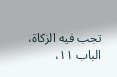تجب فيه الزكاة، الباب ١١،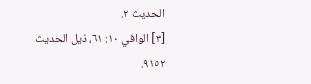الحديث ٢.
[٣] الوافي ١٠: ٦١، ذيل الحديث ٩١٥٢.